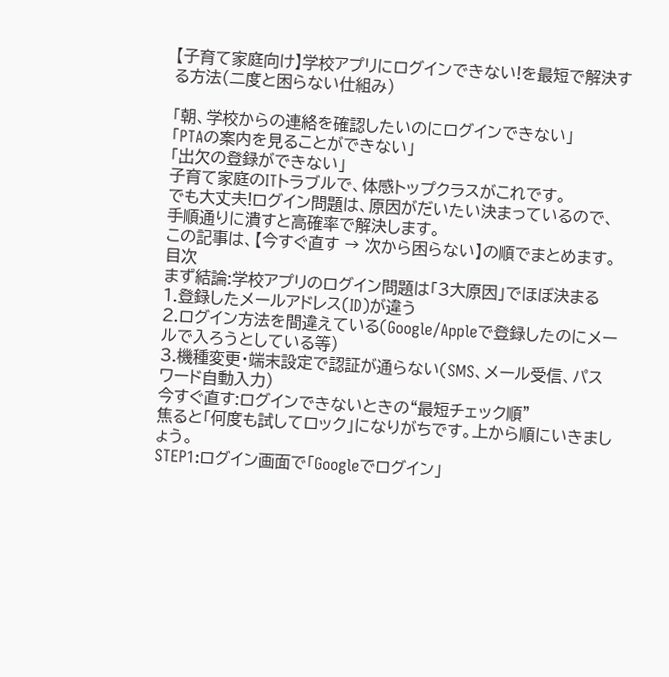【子育て家庭向け】学校アプリにログインできない!を最短で解決する方法(二度と困らない仕組み)

「朝、学校からの連絡を確認したいのにログインできない」
「PTAの案内を見ることができない」
「出欠の登録ができない」
子育て家庭のITトラブルで、体感トップクラスがこれです。
でも大丈夫!ログイン問題は、原因がだいたい決まっているので、手順通りに潰すと高確率で解決します。
この記事は、【今すぐ直す → 次から困らない】の順でまとめます。
目次
まず結論:学校アプリのログイン問題は「3大原因」でほぼ決まる
1.登録したメールアドレス(ID)が違う
2.ログイン方法を間違えている(Google/Appleで登録したのにメールで入ろうとしている等)
3.機種変更・端末設定で認証が通らない(SMS、メール受信、パスワード自動入力)
今すぐ直す:ログインできないときの“最短チェック順”
焦ると「何度も試してロック」になりがちです。上から順にいきましょう。
STEP1:ログイン画面で「Googleでログイン」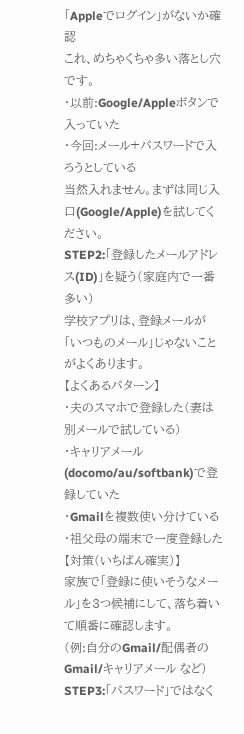「Appleでログイン」がないか確認
これ、めちゃくちゃ多い落とし穴です。
・以前:Google/Appleボタンで入っていた
・今回:メール+パスワードで入ろうとしている
当然入れません。まずは同じ入口(Google/Apple)を試してください。
STEP2:「登録したメールアドレス(ID)」を疑う(家庭内で一番多い)
学校アプリは、登録メールが「いつものメール」じゃないことがよくあります。
【よくあるパターン】
・夫のスマホで登録した(妻は別メールで試している)
・キャリアメール(docomo/au/softbank)で登録していた
・Gmailを複数使い分けている
・祖父母の端末で一度登録した
【対策(いちばん確実)】
家族で「登録に使いそうなメール」を3つ候補にして、落ち着いて順番に確認します。
(例:自分のGmail/配偶者のGmail/キャリアメール など)
STEP3:「パスワード」ではなく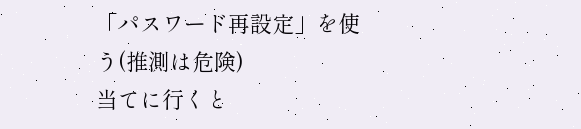「パスワード再設定」を使う(推測は危険)
当てに行くと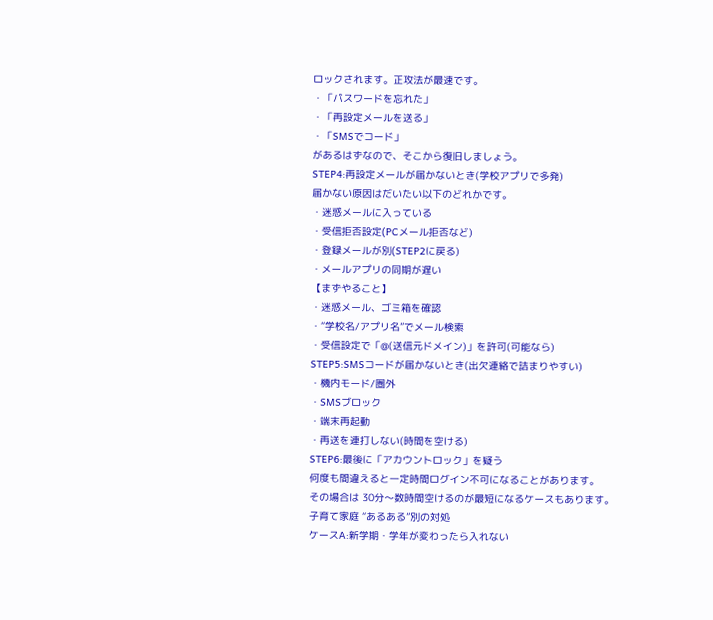ロックされます。正攻法が最速です。
・「パスワードを忘れた」
・「再設定メールを送る」
・「SMSでコード」
があるはずなので、そこから復旧しましょう。
STEP4:再設定メールが届かないとき(学校アプリで多発)
届かない原因はだいたい以下のどれかです。
・迷惑メールに入っている
・受信拒否設定(PCメール拒否など)
・登録メールが別(STEP2に戻る)
・メールアプリの同期が遅い
【まずやること】
・迷惑メール、ゴミ箱を確認
・“学校名/アプリ名”でメール検索
・受信設定で「@(送信元ドメイン)」を許可(可能なら)
STEP5:SMSコードが届かないとき(出欠連絡で詰まりやすい)
・機内モード/圏外
・SMSブロック
・端末再起動
・再送を連打しない(時間を空ける)
STEP6:最後に「アカウントロック」を疑う
何度も間違えると一定時間ログイン不可になることがあります。
その場合は 30分〜数時間空けるのが最短になるケースもあります。
子育て家庭 “あるある”別の対処
ケースA:新学期・学年が変わったら入れない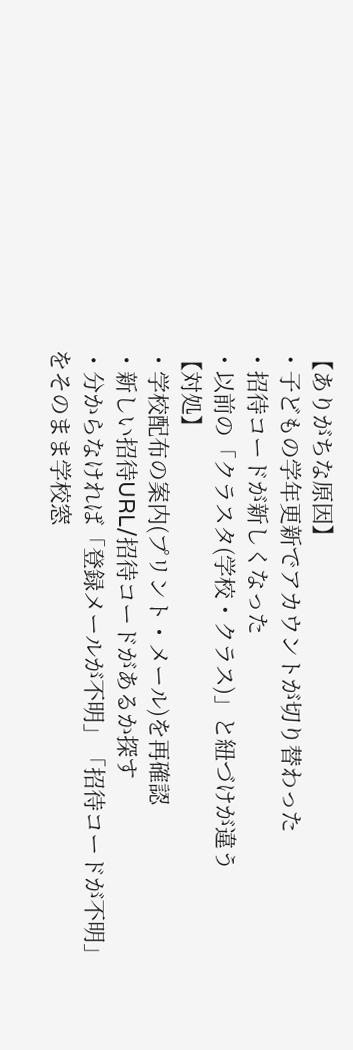【ありがちな原因】
・子どもの学年更新でアカウントが切り替わった
・招待コードが新しくなった
・以前の「クラスタ(学校・クラス)」と紐づけが違う
【対処】
・学校配布の案内(プリント・メール)を再確認
・新しい招待URL/招待コードがあるか探す
・分からなければ「登録メールが不明」「招待コードが不明」をそのまま学校窓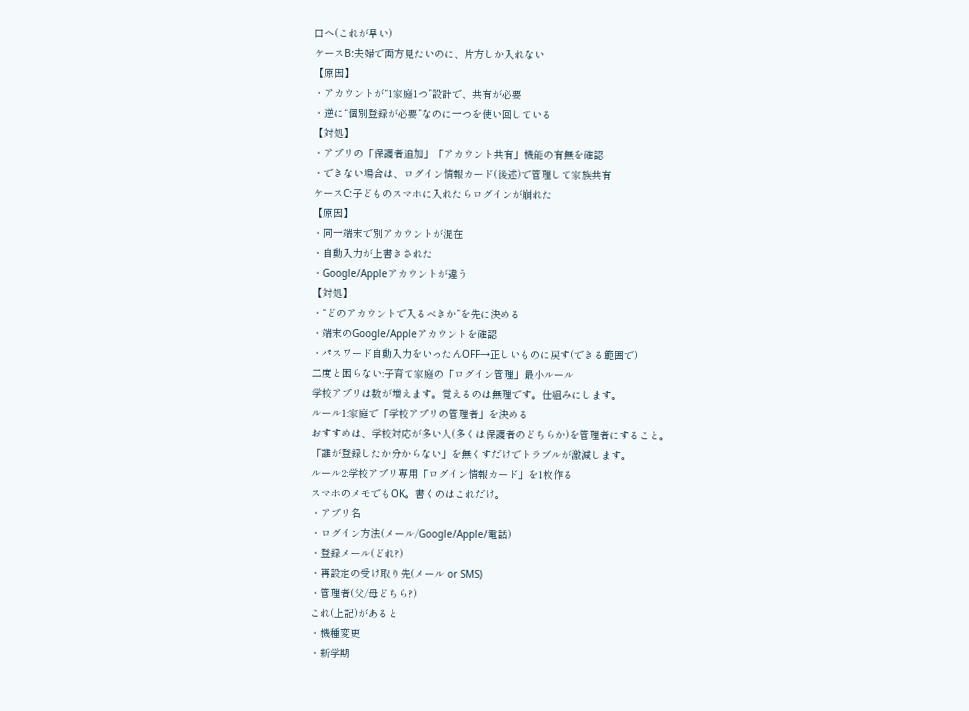口へ(これが早い)
ケースB:夫婦で両方見たいのに、片方しか入れない
【原因】
・アカウントが“1家庭1つ”設計で、共有が必要
・逆に“個別登録が必要”なのに一つを使い回している
【対処】
・アプリの「保護者追加」「アカウント共有」機能の有無を確認
・できない場合は、ログイン情報カード(後述)で管理して家族共有
ケースC:子どものスマホに入れたらログインが崩れた
【原因】
・同一端末で別アカウントが混在
・自動入力が上書きされた
・Google/Appleアカウントが違う
【対処】
・“どのアカウントで入るべきか”を先に決める
・端末のGoogle/Appleアカウントを確認
・パスワード自動入力をいったんOFF→正しいものに戻す(できる範囲で)
二度と困らない:子育て家庭の「ログイン管理」最小ルール
学校アプリは数が増えます。覚えるのは無理です。仕組みにします。
ルール1:家庭で「学校アプリの管理者」を決める
おすすめは、学校対応が多い人(多くは保護者のどちらか)を管理者にすること。
「誰が登録したか分からない」を無くすだけでトラブルが激減します。
ルール2:学校アプリ専用「ログイン情報カード」を1枚作る
スマホのメモでもOK。書くのはこれだけ。
・アプリ名
・ログイン方法(メール/Google/Apple/電話)
・登録メール(どれ?)
・再設定の受け取り先(メール or SMS)
・管理者(父/母どちら?)
これ(上記)があると
・機種変更
・新学期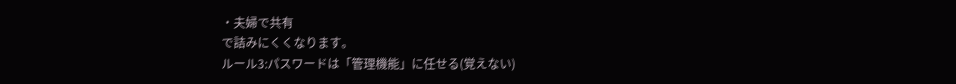・夫婦で共有
で詰みにくくなります。
ルール3:パスワードは「管理機能」に任せる(覚えない)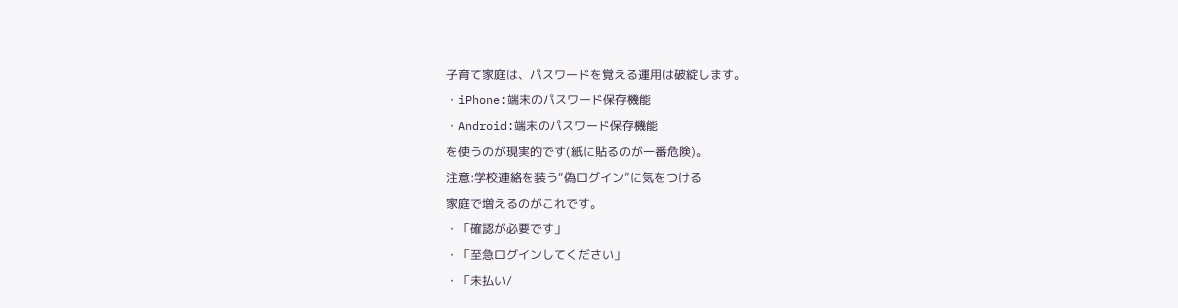子育て家庭は、パスワードを覚える運用は破綻します。
・iPhone:端末のパスワード保存機能
・Android:端末のパスワード保存機能
を使うのが現実的です(紙に貼るのが一番危険)。
注意:学校連絡を装う“偽ログイン”に気をつける
家庭で増えるのがこれです。
・「確認が必要です」
・「至急ログインしてください」
・「未払い/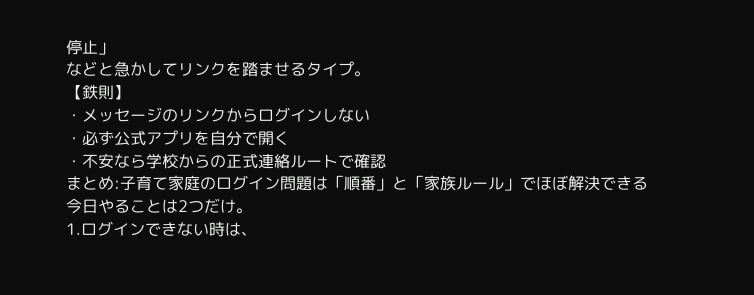停止」
などと急かしてリンクを踏ませるタイプ。
【鉄則】
・メッセージのリンクからログインしない
・必ず公式アプリを自分で開く
・不安なら学校からの正式連絡ルートで確認
まとめ:子育て家庭のログイン問題は「順番」と「家族ルール」でほぼ解決できる
今日やることは2つだけ。
1.ログインできない時は、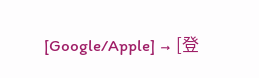[Google/Apple] → [登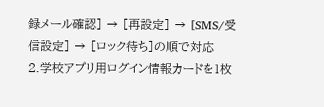録メール確認] → [再設定] → [SMS/受信設定] → [ロック待ち]の順で対応
2.学校アプリ用ログイン情報カードを1枚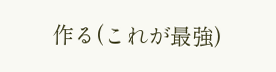作る(これが最強)